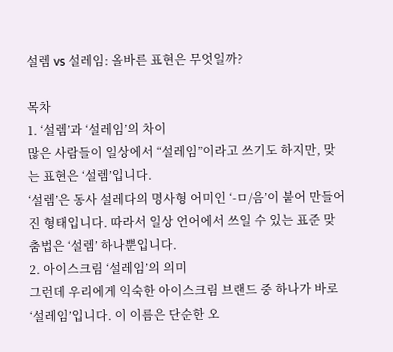설렘 vs 설레임: 올바른 표현은 무엇일까?

목차
1. ‘설렘’과 ‘설레임’의 차이
많은 사람들이 일상에서 “설레임”이라고 쓰기도 하지만, 맞는 표현은 ‘설렘’입니다.
‘설렘’은 동사 설레다의 명사형 어미인 ‘-ㅁ/음’이 붙어 만들어진 형태입니다. 따라서 일상 언어에서 쓰일 수 있는 표준 맞춤법은 ‘설렘’ 하나뿐입니다.
2. 아이스크림 ‘설레임’의 의미
그런데 우리에게 익숙한 아이스크림 브랜드 중 하나가 바로 ‘설레임’입니다. 이 이름은 단순한 오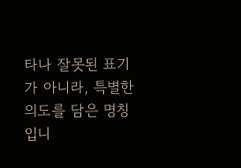타나 잘못된 표기가 아니라, 특별한 의도를 담은 명칭입니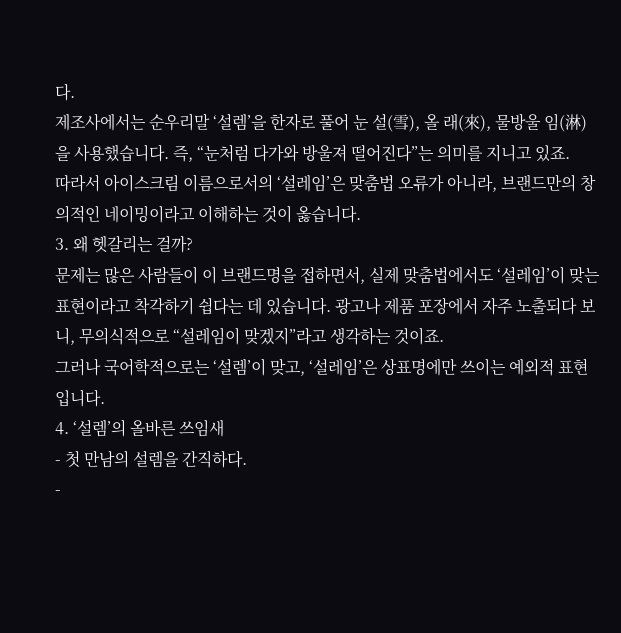다.
제조사에서는 순우리말 ‘설렘’을 한자로 풀어 눈 설(雪), 올 래(來), 물방울 임(淋)을 사용했습니다. 즉, “눈처럼 다가와 방울져 떨어진다”는 의미를 지니고 있죠.
따라서 아이스크림 이름으로서의 ‘설레임’은 맞춤법 오류가 아니라, 브랜드만의 창의적인 네이밍이라고 이해하는 것이 옳습니다.
3. 왜 헷갈리는 걸까?
문제는 많은 사람들이 이 브랜드명을 접하면서, 실제 맞춤법에서도 ‘설레임’이 맞는 표현이라고 착각하기 쉽다는 데 있습니다. 광고나 제품 포장에서 자주 노출되다 보니, 무의식적으로 “설레임이 맞겠지”라고 생각하는 것이죠.
그러나 국어학적으로는 ‘설렘’이 맞고, ‘설레임’은 상표명에만 쓰이는 예외적 표현입니다.
4. ‘설렘’의 올바른 쓰임새
- 첫 만남의 설렘을 간직하다.
-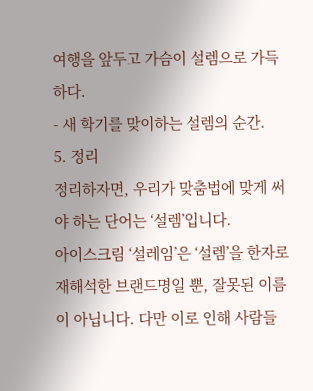여행을 앞두고 가슴이 설렘으로 가득하다.
- 새 학기를 맞이하는 설렘의 순간.
5. 정리
정리하자면, 우리가 맞춤법에 맞게 써야 하는 단어는 ‘설렘’입니다.
아이스크림 ‘설레임’은 ‘설렘’을 한자로 재해석한 브랜드명일 뿐, 잘못된 이름이 아닙니다. 다만 이로 인해 사람들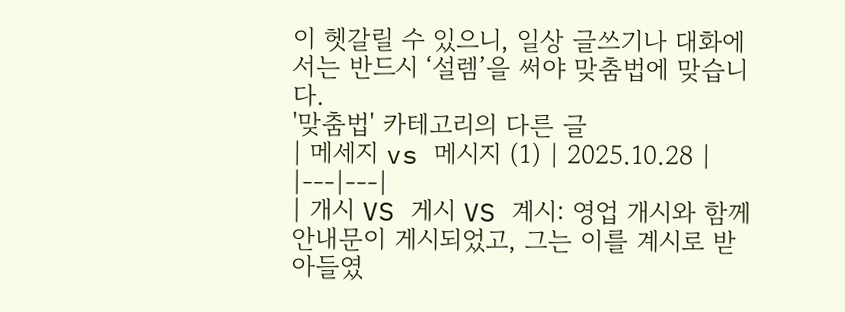이 헷갈릴 수 있으니, 일상 글쓰기나 대화에서는 반드시 ‘설렘’을 써야 맞춤법에 맞습니다.
'맞춤법' 카테고리의 다른 글
| 메세지 vs 메시지 (1) | 2025.10.28 |
|---|---|
| 개시 VS 게시 VS 계시: 영업 개시와 함께 안내문이 게시되었고, 그는 이를 계시로 받아들였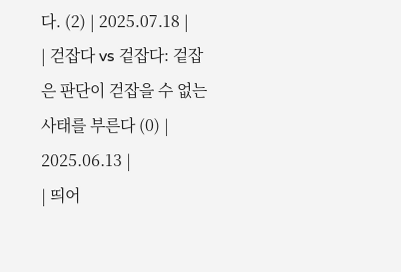다. (2) | 2025.07.18 |
| 걷잡다 vs 겉잡다: 겉잡은 판단이 걷잡을 수 없는 사태를 부른다 (0) | 2025.06.13 |
| 띄어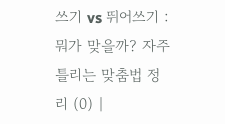쓰기 vs 뛰어쓰기 :뭐가 맞을까? 자주 틀리는 맞춤법 정리 (0) |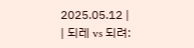2025.05.12 |
| 되레 vs 되려: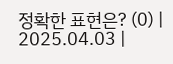정확한 표현은? (0) | 2025.04.03 |